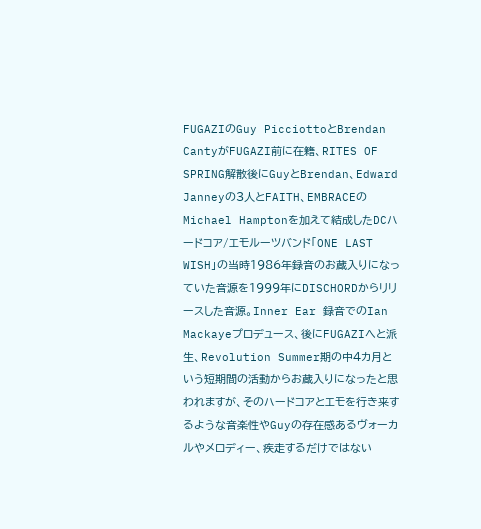FUGAZIのGuy PicciottoとBrendan CantyがFUGAZI前に在籍、RITES OF SPRING解散後にGuyとBrendan、Edward Janneyの3人とFAITH、EMBRACEの Michael Hamptonを加えて結成したDCハードコア/エモルーツバンド「ONE LAST WISH」の当時1986年録音のお蔵入りになっていた音源を1999年にDISCHORDからリリースした音源。Inner Ear 録音でのIan Mackayeプロデュース、後にFUGAZIへと派生、Revolution Summer期の中4カ月という短期間の活動からお蔵入りになったと思われますが、そのハードコアとエモを行き来するような音楽性やGuyの存在感あるヴォーカルやメロディー、疾走するだけではない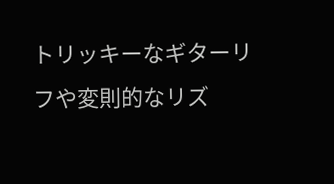トリッキーなギターリフや変則的なリズ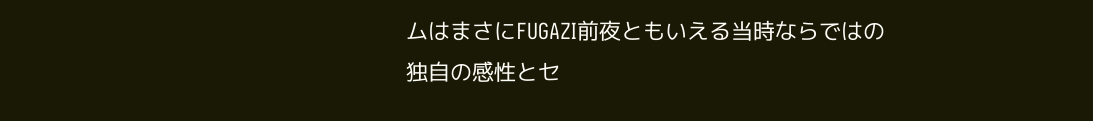ムはまさにFUGAZI前夜ともいえる当時ならではの独自の感性とセ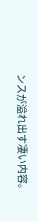ンスが溢れ出す凄い内容。